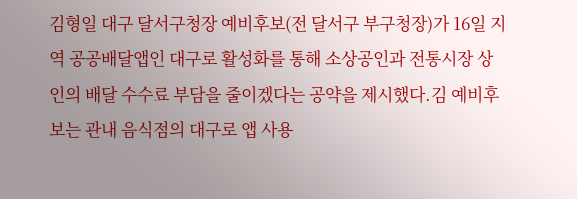김형일 대구 달서구청장 예비후보(전 달서구 부구청장)가 16일 지역 공공배달앱인 대구로 활성화를 통해 소상공인과 전통시장 상인의 배달 수수료 부담을 줄이겠다는 공약을 제시했다.김 예비후보는 관내 음식점의 대구로 앱 사용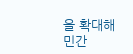을 확대해 민간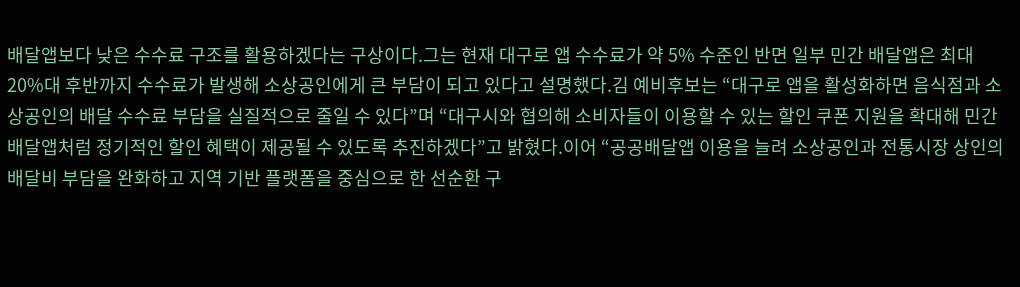배달앱보다 낮은 수수료 구조를 활용하겠다는 구상이다.그는 현재 대구로 앱 수수료가 약 5% 수준인 반면 일부 민간 배달앱은 최대 20%대 후반까지 수수료가 발생해 소상공인에게 큰 부담이 되고 있다고 설명했다.김 예비후보는 “대구로 앱을 활성화하면 음식점과 소상공인의 배달 수수료 부담을 실질적으로 줄일 수 있다”며 “대구시와 협의해 소비자들이 이용할 수 있는 할인 쿠폰 지원을 확대해 민간 배달앱처럼 정기적인 할인 혜택이 제공될 수 있도록 추진하겠다”고 밝혔다.이어 “공공배달앱 이용을 늘려 소상공인과 전통시장 상인의 배달비 부담을 완화하고 지역 기반 플랫폼을 중심으로 한 선순환 구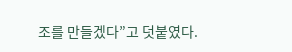조를 만들겠다”고 덧붙였다.